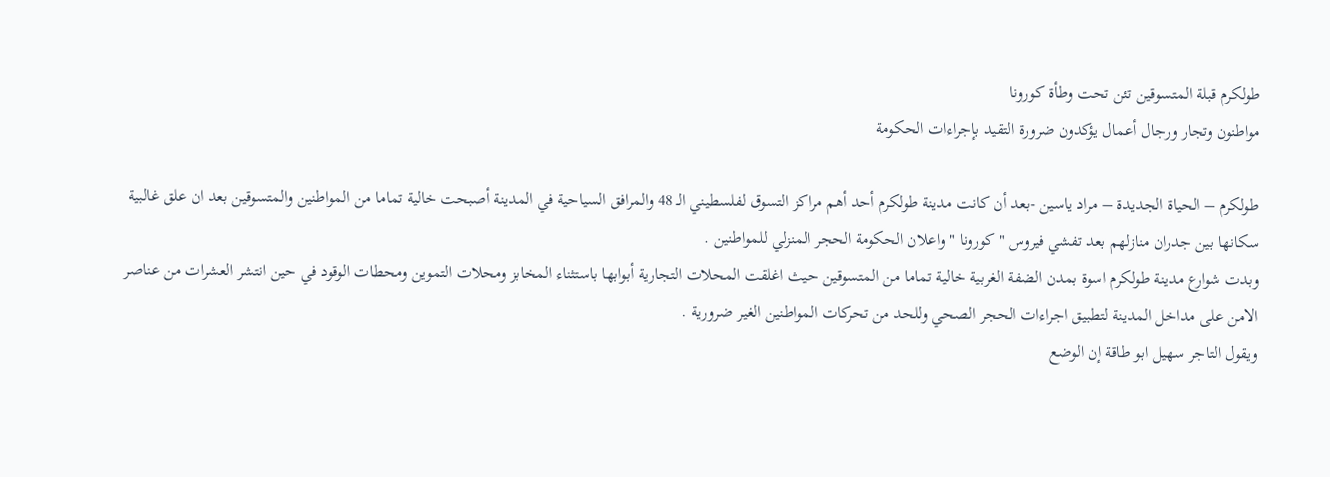طولكرم قبلة المتسوقين تئن تحت وطأة كورونا
مواطنون وتجار ورجال أعمال يؤكدون ضرورة التقيد بإجراءات الحكومة

طولكرم – الحياة الجديدة – مراد ياسين -بعد أن كانت مدينة طولكرم أحد أهم مراكز التسوق لفلسطيني الـ 48 والمرافق السياحية في المدينة أصبحت خالية تماما من المواطنين والمتسوقين بعد ان علق غالبية سكانها بين جدران منازلهم بعد تفشي فيروس " كورونا " واعلان الحكومة الحجر المنزلي للمواطنين .
وبدت شوارع مدينة طولكرم اسوة بمدن الضفة الغربية خالية تماما من المتسوقين حيث اغلقت المحلات التجارية أبوابها باستثناء المخابز ومحلات التموين ومحطات الوقود في حين انتشر العشرات من عناصر الامن على مداخل المدينة لتطبيق اجراءات الحجر الصحي وللحد من تحركات المواطنين الغير ضرورية .
ويقول التاجر سهيل ابو طاقة إن الوضع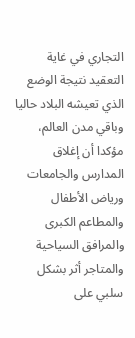التجاري في غاية التعقيد نتيجة الوضع الذي تعيشه البلاد حاليا وباقي مدن العالم، مؤكدا أن إغلاق المدارس والجامعات ورياض الأطفال والمطاعم الكبرى والمرافق السياحية والمتاجر أثر بشكل سلبي على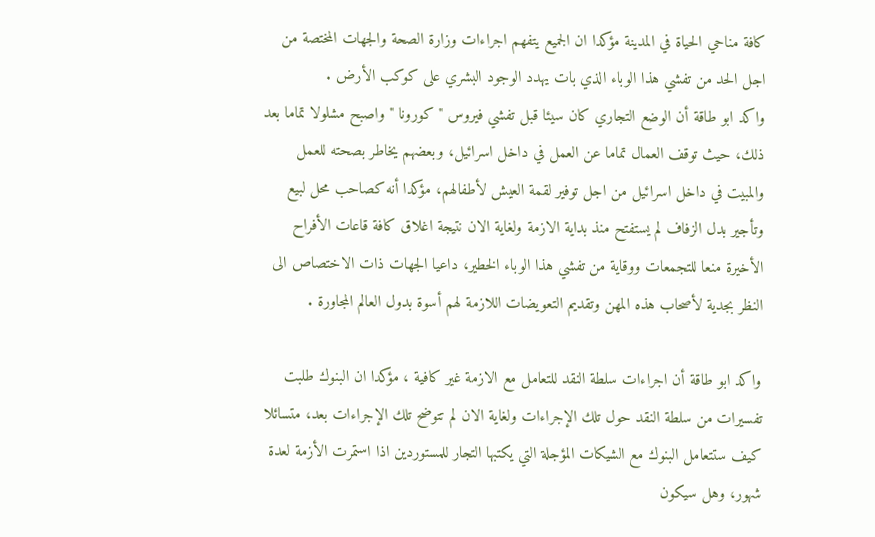كافة مناحي الحياة في المدينة مؤكدا ان الجميع يتفهم اجراءات وزارة الصحة والجهات المختصة من اجل الحد من تفشي هذا الوباء الذي بات يهدد الوجود البشري على كوكب الأرض .
واكد ابو طاقة أن الوضع التجاري كان سيئا قبل تفشي فيروس " كورونا " واصبح مشلولا تماما بعد ذلك، حيث توقف العمال تماما عن العمل في داخل اسرائيل، وبعضهم يخاطر بصحته للعمل والمبيت في داخل اسرائيل من اجل توفير لقمة العيش لأطفالهم، مؤكدا أنه كصاحب محل لبيع وتأجير بدل الزفاف لم يستفتح منذ بداية الازمة ولغاية الان نتيجة اغلاق كافة قاعات الأفراح الأخيرة منعا للتجمعات ووقاية من تفشي هذا الوباء الخطير، داعيا الجهات ذات الاختصاص الى النظر بجدية لأصحاب هذه المهن وتقديم التعويضات اللازمة لهم أسوة بدول العالم المجاورة .

واكد ابو طاقة أن اجراءات سلطة النقد للتعامل مع الازمة غير كافية ، مؤكدا ان البنوك طلبت تفسيرات من سلطة النقد حول تلك الإجراءات ولغاية الان لم تتوضح تلك الإجراءات بعد، متسائلا كيف ستتعامل البنوك مع الشيكات المؤجلة التي يكتبها التجار للمستوردين اذا استمرت الأزمة لعدة شهور، وهل سيكون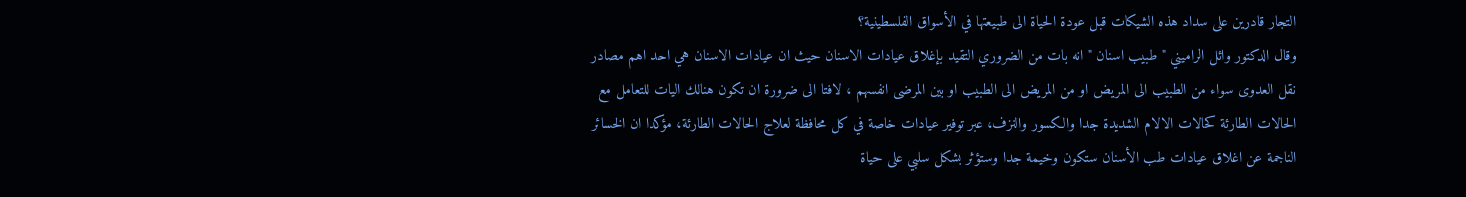التجار قادرين على سداد هذه الشيكات قبل عودة الحياة الى طبيعتها في الأسواق الفلسطينية؟
وقال الدكتور وائل الراميني " طبيب اسنان " انه بات من الضروري التقيد بإغلاق عيادات الاسنان حيث ان عيادات الاسنان هي احد اهم مصادر نقل العدوى سواء من الطبيب الى المريض او من المريض الى الطبيب او بين المرضى انفسهم ، لافتا الى ضرورة ان تكون هنالك اليات للتعامل مع الحالات الطارئة كحالات الالام الشديدة جدا والكسور والنزف، عبر توفير عيادات خاصة في كل محافظة لعلاج الحالات الطارئة، مؤكدا ان الخسائر الناجمة عن اغلاق عيادات طب الأسنان ستكون وخيمة جدا وستؤثر بشكل سلبي على حياة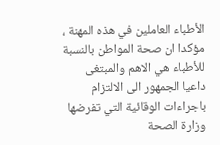الأطباء العاملين في هذه المهنة ، مؤكدا ان صحة المواطن بالنسبة للأطباء هي الاهم والمبتغى داعيا الجمهور الى الالتزام باجراءات الوقائية التي تفرضها وزارة الصحة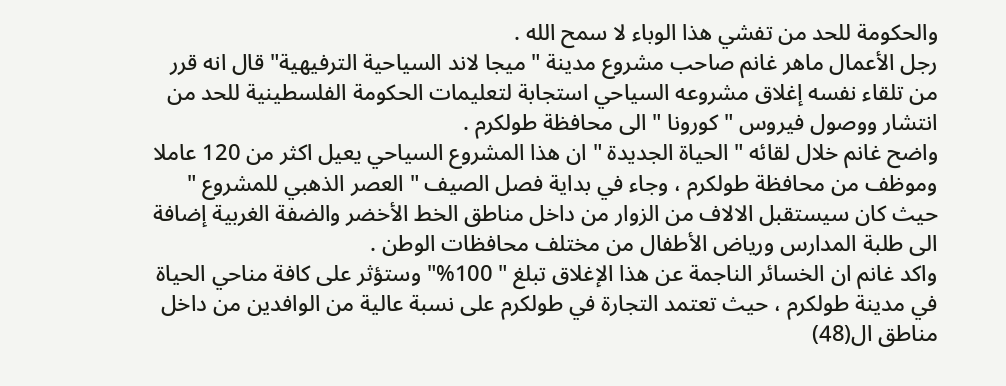والحكومة للحد من تفشي هذا الوباء لا سمح الله .
رجل الأعمال ماهر غانم صاحب مشروع مدينة " ميجا لاند السياحية الترفيهية" قال انه قرر من تلقاء نفسه إغلاق مشروعه السياحي استجابة لتعليمات الحكومة الفلسطينية للحد من انتشار ووصول فيروس " كورونا " الى محافظة طولكرم .
واضح غانم خلال لقائه " الحياة الجديدة " ان هذا المشروع السياحي يعيل اكثر من 120 عاملا وموظف من محافظة طولكرم ، وجاء في بداية فصل الصيف " العصر الذهبي للمشروع " حيث كان سيستقبل الالاف من الزوار من داخل مناطق الخط الأخضر والضفة الغربية إضافة الى طلبة المدارس ورياض الأطفال من مختلف محافظات الوطن .
واكد غانم ان الخسائر الناجمة عن هذا الإغلاق تبلغ " 100%" وستؤثر على كافة مناحي الحياة في مدينة طولكرم ، حيث تعتمد التجارة في طولكرم على نسبة عالية من الوافدين من داخل مناطق ال(48)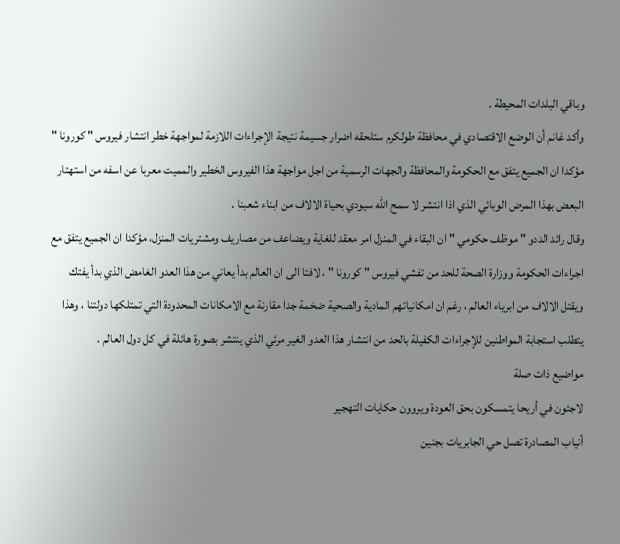وباقي البلدات المحيطة .
وأكد غانم أن الوضع الاقتصادي في محافظة طولكرم ستلحقه اضرار جسيمة نتيجة الإجراءات اللازمة لمواجهة خطر انتشار فيروس " كورونا " مؤكدا ان الجميع يتفق مع الحكومة والمحافظة والجهات الرسمية من اجل مواجهة هذا الفيروس الخطير والمميت معربا عن اسفه من استهتار البعض بهذا المرض الوبائي الذي اذا انتشر لا سمح الله سيودي بحياة الالاف من ابناء شعبنا .
وقال رائد الددو " موظف حكومي " ان البقاء في المنزل امر معقد للغاية ويضاعف من مصاريف ومشتريات المنزل، مؤكدا ان الجميع يتفق مع اجراءات الحكومة ووزارة الصحة للحد من تفشي فيروس " كورونا " ، لافتا الى ان العالم بدأ يعاني من هذا العدو الغامض الذي بدأ يفتك ويقتل الالاف من ابرياء العالم ، رغم ان امكانياتهم المادية والصحية ضخمة جدا مقارنة مع الامكانات المحدودة التي تمتلكها دولتنا ، وهذا يتطلب استجابة المواطنين للإجراءات الكفيلة بالحد من انتشار هذا العدو الغير مرئي الذي ينتشر بصورة هائلة في كل دول العالم .
مواضيع ذات صلة
لاجئون في أريحا يتمسكون بحق العودة ويروون حكايات التهجير
أنياب المصادرة تصل حي الجابريات بجنين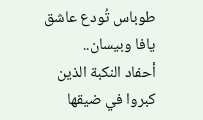طوباس تُودع عاشق يافا وبيسان..
أحفاد النكبة الذين كبروا في ضيقها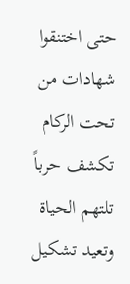حتى اختنقوا
شهادات من تحت الركام تكشف حرباً تلتهم الحياة وتعيد تشكيل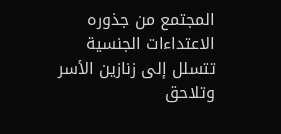المجتمع من جذوره
الاعتداءات الجنسية تتسلل إلى زنازين الأسر وتلاحق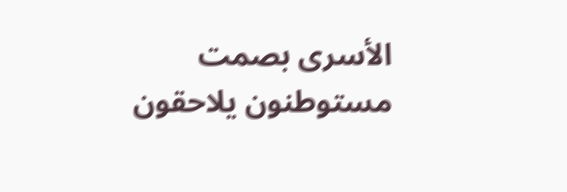الأسرى بصمت
مستوطنون يلاحقون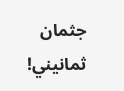جثمان ثمانيني!